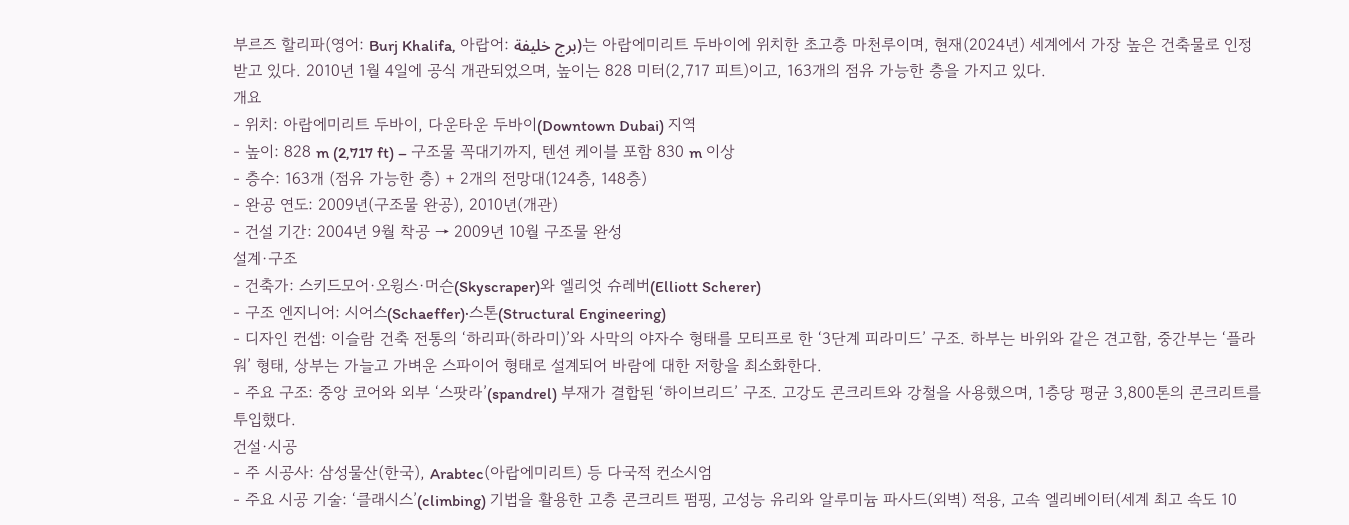부르즈 할리파(영어: Burj Khalifa, 아랍어: برج خليفة)는 아랍에미리트 두바이에 위치한 초고층 마천루이며, 현재(2024년) 세계에서 가장 높은 건축물로 인정받고 있다. 2010년 1월 4일에 공식 개관되었으며, 높이는 828 미터(2,717 피트)이고, 163개의 점유 가능한 층을 가지고 있다.
개요
- 위치: 아랍에미리트 두바이, 다운타운 두바이(Downtown Dubai) 지역
- 높이: 828 m (2,717 ft) – 구조물 꼭대기까지, 텐션 케이블 포함 830 m 이상
- 층수: 163개 (점유 가능한 층) + 2개의 전망대(124층, 148층)
- 완공 연도: 2009년(구조물 완공), 2010년(개관)
- 건설 기간: 2004년 9월 착공 → 2009년 10월 구조물 완성
설계·구조
- 건축가: 스키드모어·오윙스·머슨(Skyscraper)와 엘리엇 슈레버(Elliott Scherer)
- 구조 엔지니어: 시어스(Schaeffer)·스톤(Structural Engineering)
- 디자인 컨셉: 이슬람 건축 전통의 ‘하리파(하라미)’와 사막의 야자수 형태를 모티프로 한 ‘3단계 피라미드’ 구조. 하부는 바위와 같은 견고함, 중간부는 ‘플라워’ 형태, 상부는 가늘고 가벼운 스파이어 형태로 설계되어 바람에 대한 저항을 최소화한다.
- 주요 구조: 중앙 코어와 외부 ‘스팟라’(spandrel) 부재가 결합된 ‘하이브리드’ 구조. 고강도 콘크리트와 강철을 사용했으며, 1층당 평균 3,800톤의 콘크리트를 투입했다.
건설·시공
- 주 시공사: 삼성물산(한국), Arabtec(아랍에미리트) 등 다국적 컨소시엄
- 주요 시공 기술: ‘클래시스’(climbing) 기법을 활용한 고층 콘크리트 펌핑, 고성능 유리와 알루미늄 파사드(외벽) 적용, 고속 엘리베이터(세계 최고 속도 10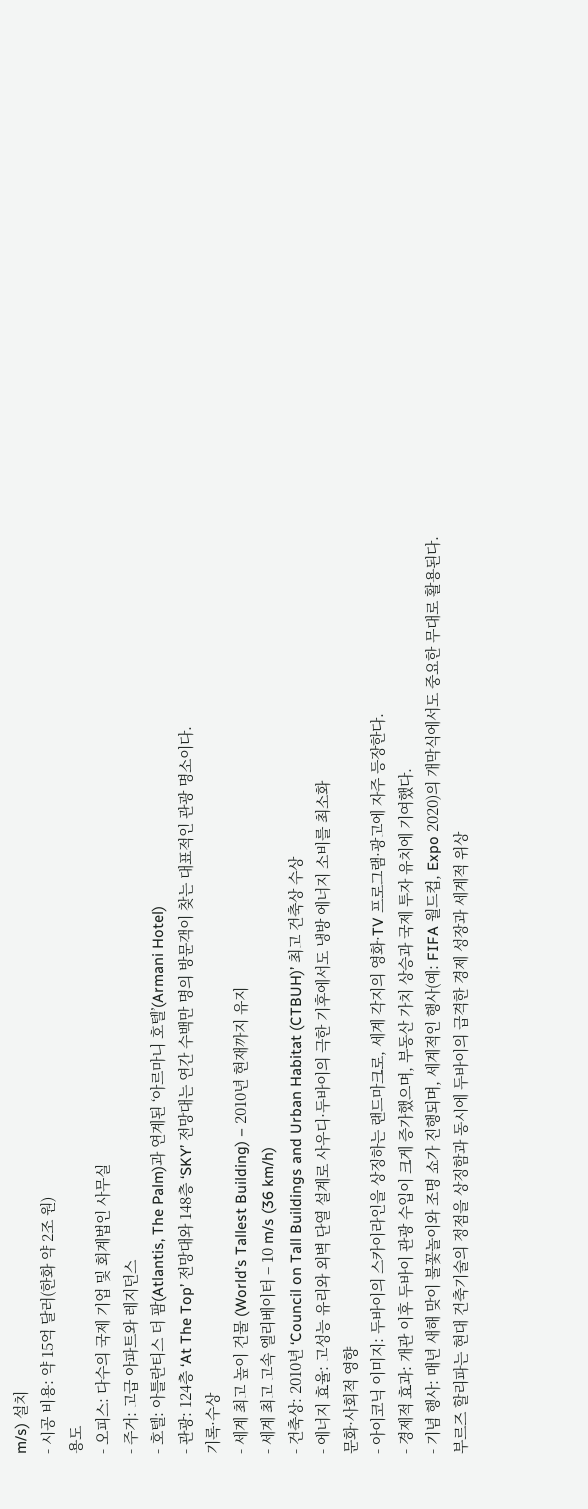m/s) 설치
- 시공 비용: 약 15억 달러(한화 약 2조 원)
용도
- 오피스: 다수의 국제 기업 및 회계법인 사무실
- 주거: 고급 아파트와 레지던스
- 호텔: 아틀란티스 더 팜(Atlantis, The Palm)과 연계된 ‘아르마니 호텔’(Armani Hotel)
- 관광: 124층 ‘At The Top’ 전망대와 148층 ‘SKY’ 전망대는 연간 수백만 명의 방문객이 찾는 대표적인 관광 명소이다.
기록·수상
- 세계 최고 높이 건물 (World’s Tallest Building) – 2010년 현재까지 유지
- 세계 최고 고속 엘리베이터 – 10 m/s (36 km/h)
- 건축상: 2010년 ‘Council on Tall Buildings and Urban Habitat (CTBUH)’ 최고 건축상 수상
- 에너지 효율: 고성능 유리와 외벽 단열 설계로 사우디·두바이의 극한 기후에서도 냉방 에너지 소비를 최소화
문화·사회적 영향
- 아이코닉 이미지: 두바이의 스카이라인을 상징하는 랜드마크로, 세계 각지의 영화·TV 프로그램·광고에 자주 등장한다.
- 경제적 효과: 개관 이후 두바이 관광 수입이 크게 증가했으며, 부동산 가치 상승과 국제 투자 유치에 기여했다.
- 기념 행사: 매년 새해 맞이 불꽃놀이와 조명 쇼가 진행되며, 세계적인 행사(예: FIFA 월드컵, Expo 2020)의 개막식에서도 중요한 무대로 활용된다.
부르즈 할리파는 현대 건축기술의 정점을 상징함과 동시에 두바이의 급격한 경제 성장과 세계적 위상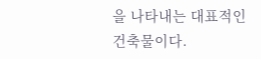을 나타내는 대표적인 건축물이다.